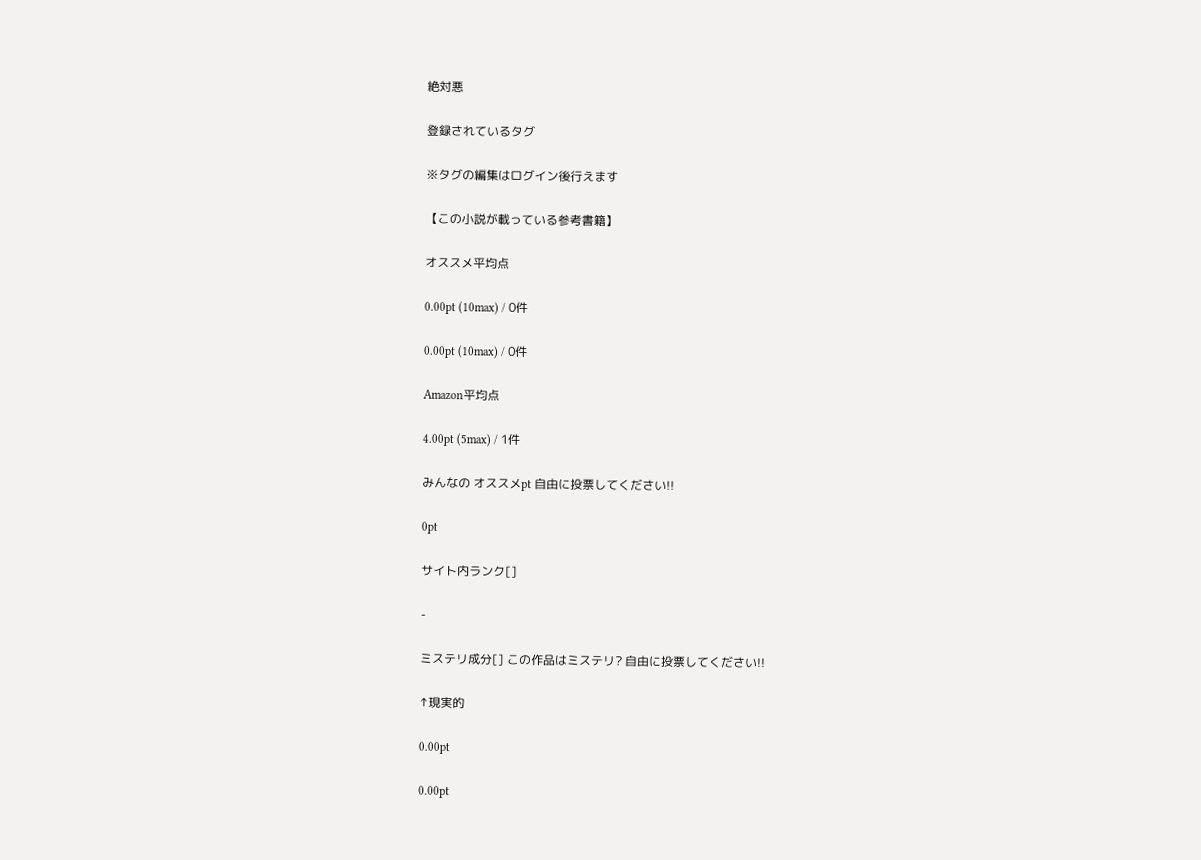絶対悪

登録されているタグ

※タグの編集はログイン後行えます

【この小説が載っている参考書籍】

オススメ平均点

0.00pt (10max) / 0件

0.00pt (10max) / 0件

Amazon平均点

4.00pt (5max) / 1件

みんなの オススメpt 自由に投票してください!!

0pt

サイト内ランク[]

-

ミステリ成分[] この作品はミステリ? 自由に投票してください!!

↑現実的

0.00pt

0.00pt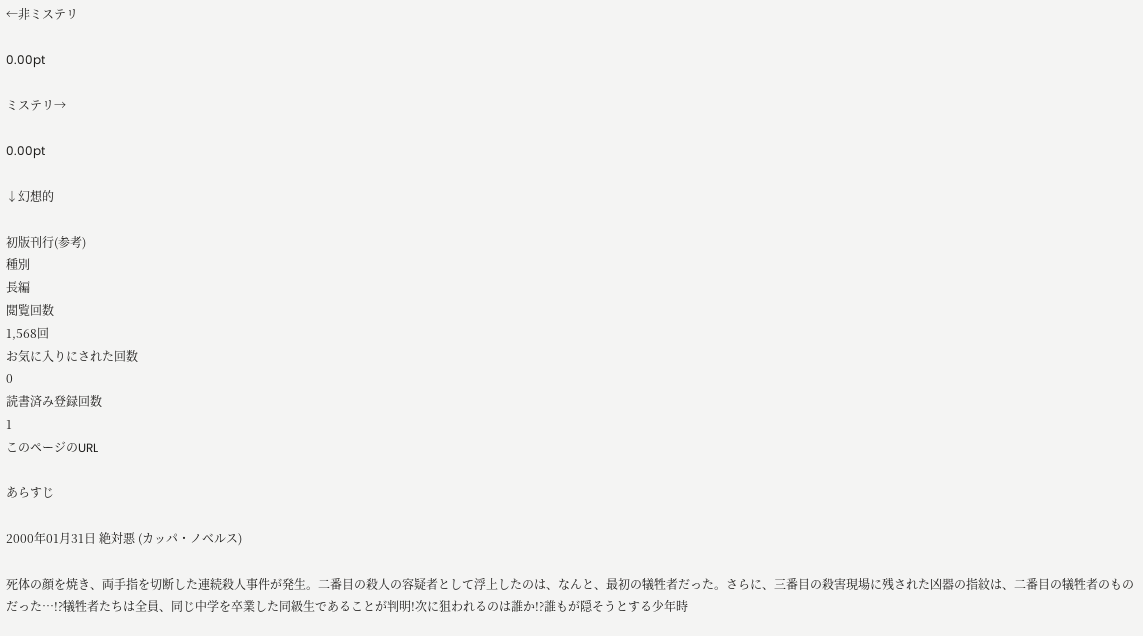←非ミステリ

0.00pt

ミステリ→

0.00pt

↓幻想的

初版刊行(参考)
種別
長編
閲覧回数
1,568回
お気に入りにされた回数
0
読書済み登録回数
1
このページのURL

あらすじ

2000年01月31日 絶対悪 (カッパ・ノベルス)

死体の顔を焼き、両手指を切断した連続殺人事件が発生。二番目の殺人の容疑者として浮上したのは、なんと、最初の犠牲者だった。さらに、三番目の殺害現場に残された凶器の指紋は、二番目の犠牲者のものだった…!?犠牲者たちは全員、同じ中学を卒業した同級生であることが判明!次に狙われるのは誰か!?誰もが隠そうとする少年時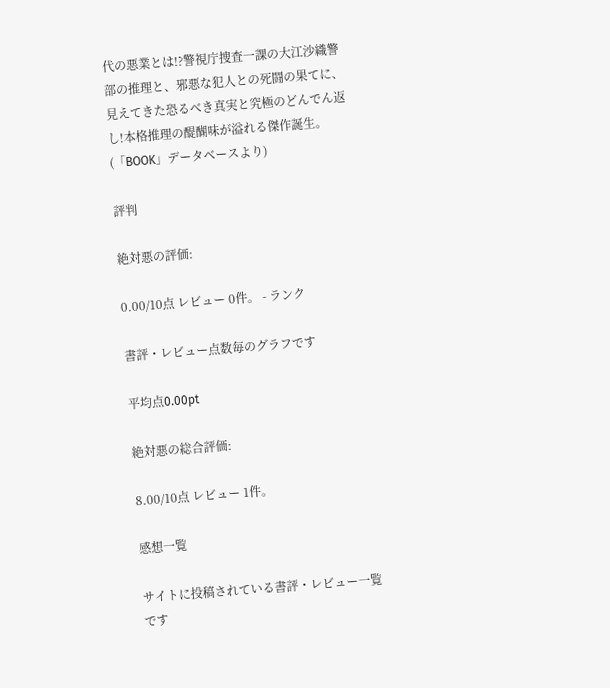代の悪業とは!?警視庁捜査一課の大江沙織警部の推理と、邪悪な犯人との死闘の果てに、見えてきた恐るべき真実と究極のどんでん返し!本格推理の醍醐味が溢れる傑作誕生。(「BOOK」データベースより)

評判

絶対悪の評価:

0.00/10点 レビュー 0件。 - ランク

書評・レビュー点数毎のグラフです

平均点0.00pt

絶対悪の総合評価:

8.00/10点 レビュー 1件。

感想一覧

サイトに投稿されている書評・レビュー一覧です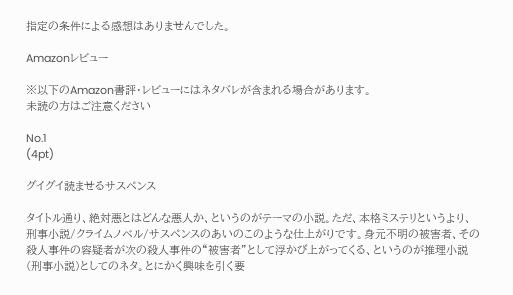指定の条件による感想はありませんでした。

Amazonレビュー

※以下のAmazon書評・レビューにはネタバレが含まれる場合があります。
未読の方はご注意ください

No.1
(4pt)

グイグイ読ませるサスペンス

タイトル通り、絶対悪とはどんな悪人か、というのがテーマの小説。ただ、本格ミステリというより、刑事小説/クライムノベル/サスペンスのあいのこのような仕上がりです。身元不明の被害者、その殺人事件の容疑者が次の殺人事件の“被害者”として浮かび上がってくる、というのが推理小説(刑事小説)としてのネタ。とにかく興味を引く要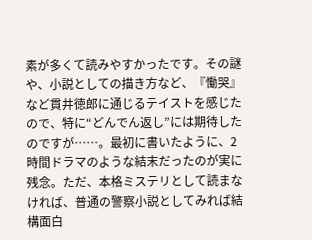素が多くて読みやすかったです。その謎や、小説としての描き方など、『慟哭』など貫井徳郎に通じるテイストを感じたので、特に“どんでん返し”には期待したのですが……。最初に書いたように、2時間ドラマのような結末だったのが実に残念。ただ、本格ミステリとして読まなければ、普通の警察小説としてみれば結構面白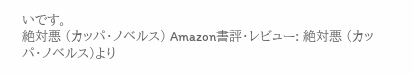いです。
絶対悪 (カッパ・ノベルス) Amazon書評・レビュー: 絶対悪 (カッパ・ノベルス)より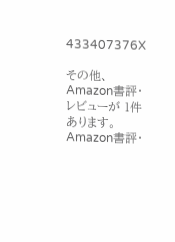433407376X

その他、Amazon書評・レビューが 1件あります。
Amazon書評・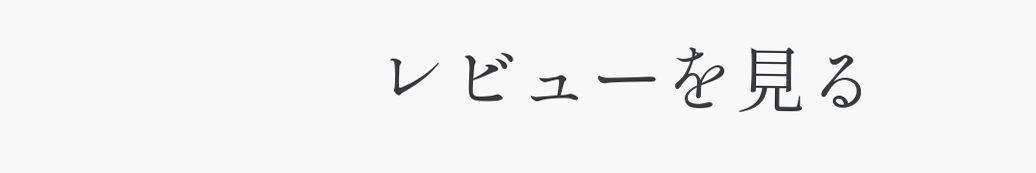レビューを見る